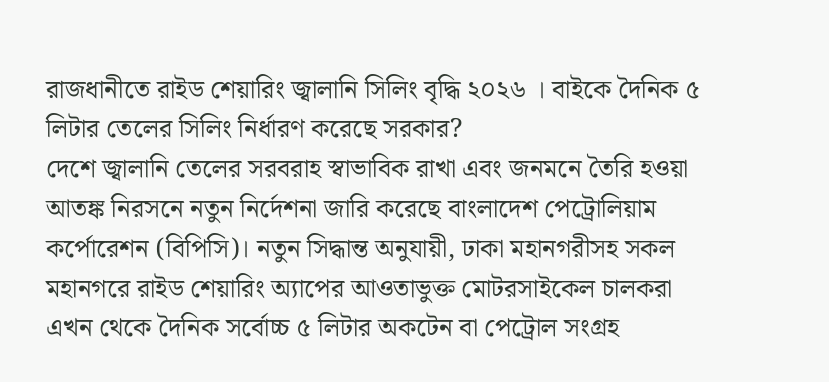রাজধানীতে রাইড শেয়ারিং জ্বালানি সিলিং বৃদ্ধি ২০২৬ । বাইকে দৈনিক ৫ লিটার তেলের সিলিং নির্ধারণ করেছে সরকার?
দেশে জ্বালানি তেলের সরবরাহ স্বাভাবিক রাখা এবং জনমনে তৈরি হওয়া আতঙ্ক নিরসনে নতুন নির্দেশনা জারি করেছে বাংলাদেশ পেট্রোলিয়াম কর্পোরেশন (বিপিসি)। নতুন সিদ্ধান্ত অনুযায়ী, ঢাকা মহানগরীসহ সকল মহানগরে রাইড শেয়ারিং অ্যাপের আওতাভুক্ত মোটরসাইকেল চালকরা এখন থেকে দৈনিক সর্বোচ্চ ৫ লিটার অকটেন বা পেট্রোল সংগ্রহ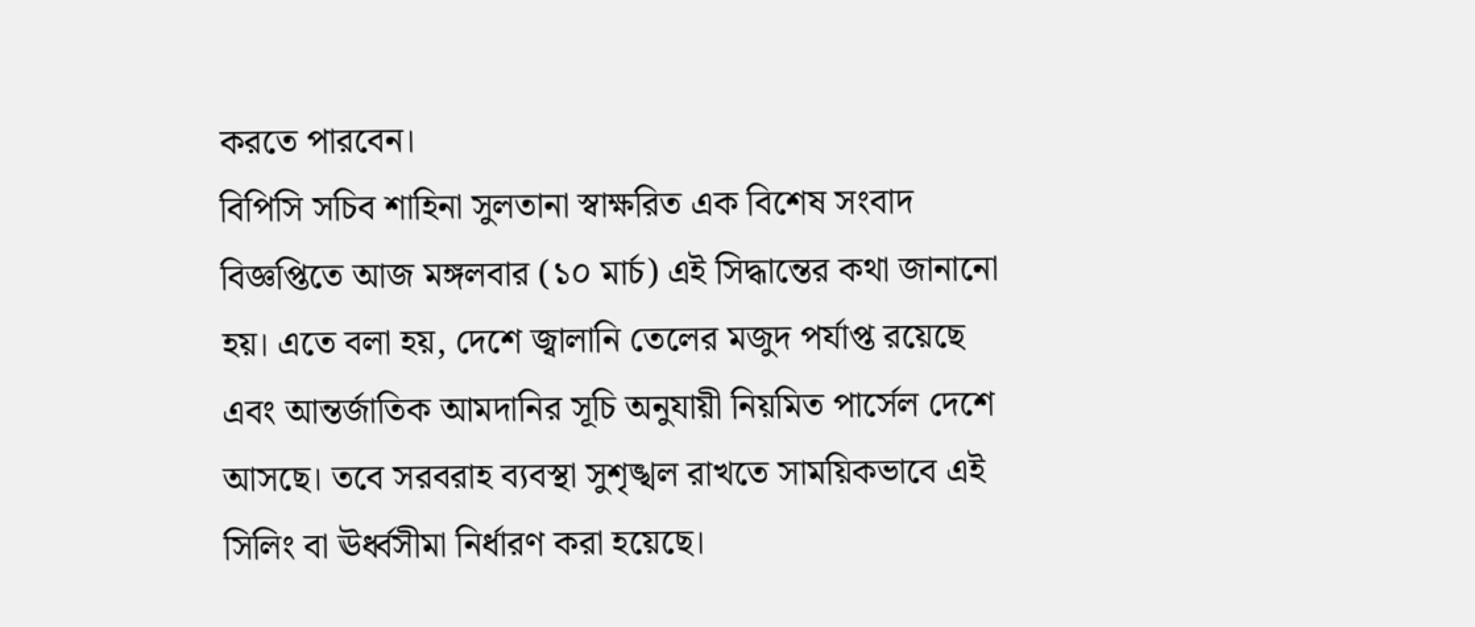করতে পারবেন।
বিপিসি সচিব শাহিনা সুলতানা স্বাক্ষরিত এক বিশেষ সংবাদ বিজ্ঞপ্তিতে আজ মঙ্গলবার (১০ মার্চ) এই সিদ্ধান্তের কথা জানানো হয়। এতে বলা হয়, দেশে জ্বালানি তেলের মজুদ পর্যাপ্ত রয়েছে এবং আন্তর্জাতিক আমদানির সূচি অনুযায়ী নিয়মিত পার্সেল দেশে আসছে। তবে সরবরাহ ব্যবস্থা সুশৃঙ্খল রাখতে সাময়িকভাবে এই সিলিং বা ঊর্ধ্বসীমা নির্ধারণ করা হয়েছে।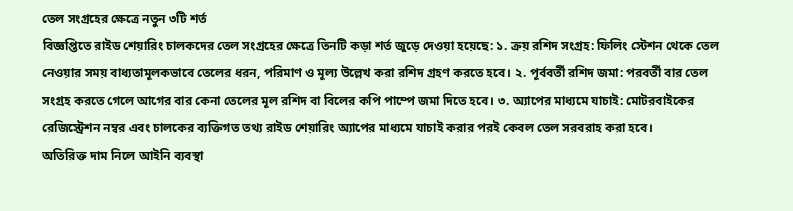তেল সংগ্রহের ক্ষেত্রে নতুন ৩টি শর্ত
বিজ্ঞপ্তিতে রাইড শেয়ারিং চালকদের তেল সংগ্রহের ক্ষেত্রে তিনটি কড়া শর্ত জুড়ে দেওয়া হয়েছে: ১. ক্রয় রশিদ সংগ্রহ: ফিলিং স্টেশন থেকে তেল নেওয়ার সময় বাধ্যতামূলকভাবে তেলের ধরন, পরিমাণ ও মূল্য উল্লেখ করা রশিদ গ্রহণ করতে হবে। ২. পূর্ববর্তী রশিদ জমা: পরবর্তী বার তেল সংগ্রহ করতে গেলে আগের বার কেনা তেলের মূল রশিদ বা বিলের কপি পাম্পে জমা দিতে হবে। ৩. অ্যাপের মাধ্যমে যাচাই: মোটরবাইকের রেজিস্ট্রেশন নম্বর এবং চালকের ব্যক্তিগত তথ্য রাইড শেয়ারিং অ্যাপের মাধ্যমে যাচাই করার পরই কেবল তেল সরবরাহ করা হবে।
অতিরিক্ত দাম নিলে আইনি ব্যবস্থা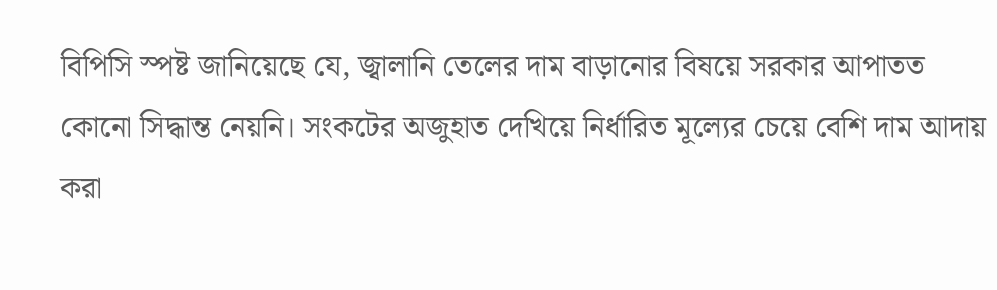বিপিসি স্পষ্ট জানিয়েছে যে, জ্বালানি তেলের দাম বাড়ানোর বিষয়ে সরকার আপাতত কোনো সিদ্ধান্ত নেয়নি। সংকটের অজুহাত দেখিয়ে নির্ধারিত মূল্যের চেয়ে বেশি দাম আদায় করা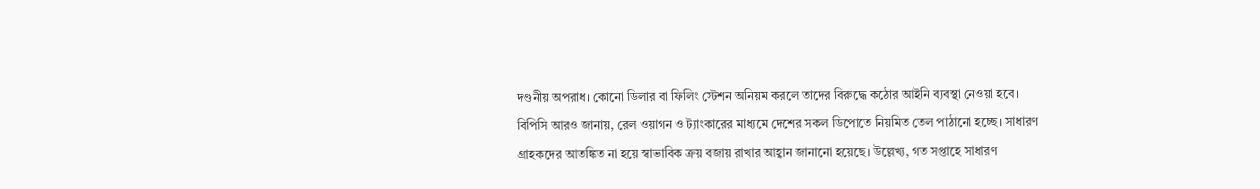দণ্ডনীয় অপরাধ। কোনো ডিলার বা ফিলিং স্টেশন অনিয়ম করলে তাদের বিরুদ্ধে কঠোর আইনি ব্যবস্থা নেওয়া হবে।
বিপিসি আরও জানায়, রেল ওয়াগন ও ট্যাংকারের মাধ্যমে দেশের সকল ডিপোতে নিয়মিত তেল পাঠানো হচ্ছে। সাধারণ গ্রাহকদের আতঙ্কিত না হয়ে স্বাভাবিক ক্রয় বজায় রাখার আহ্বান জানানো হয়েছে। উল্লেখ্য, গত সপ্তাহে সাধারণ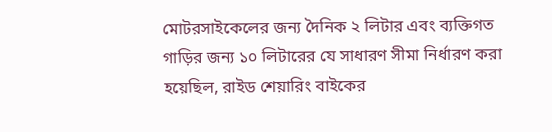মোটরসাইকেলের জন্য দৈনিক ২ লিটার এবং ব্যক্তিগত গাড়ির জন্য ১০ লিটারের যে সাধারণ সীমা নির্ধারণ করা হয়েছিল, রাইড শেয়ারিং বাইকের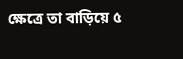ক্ষেত্রে তা বাড়িয়ে ৫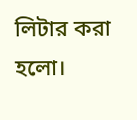লিটার করা হলো।